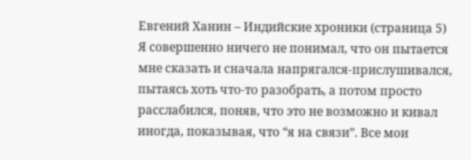Евгений Ханин – Индийские хроники (страница 5)
Я совершенно ничего не понимал, что он пытается мне сказать и сначала напрягался-прислушивался, пытаясь хоть что-то разобрать, а потом просто расслабился, поняв, что это не возможно и кивал иногда, показывая, что “я на связи”. Все мои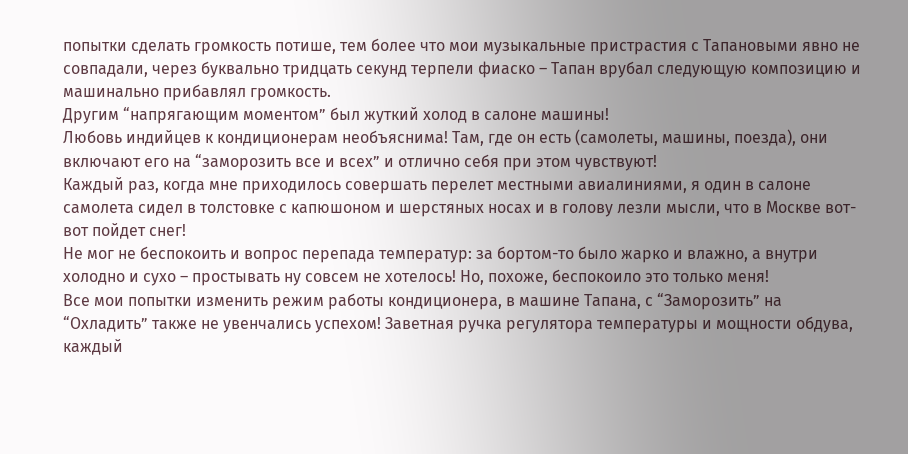попытки сделать громкость потише, тем более что мои музыкальные пристрастия с Тапановыми явно не совпадали, через буквально тридцать секунд терпели фиаско – Тапан врубал следующую композицию и машинально прибавлял громкость.
Другим “напрягающим моментом” был жуткий холод в салоне машины!
Любовь индийцев к кондиционерам необъяснима! Там, где он есть (самолеты, машины, поезда), они включают его на “заморозить все и всех” и отлично себя при этом чувствуют!
Каждый раз, когда мне приходилось совершать перелет местными авиалиниями, я один в салоне самолета сидел в толстовке с капюшоном и шерстяных носах и в голову лезли мысли, что в Москве вот-вот пойдет снег!
Не мог не беспокоить и вопрос перепада температур: за бортом-то было жарко и влажно, а внутри холодно и сухо – простывать ну совсем не хотелось! Но, похоже, беспокоило это только меня!
Все мои попытки изменить режим работы кондиционера, в машине Тапана, с “Заморозить” на “Охладить” также не увенчались успехом! Заветная ручка регулятора температуры и мощности обдува, каждый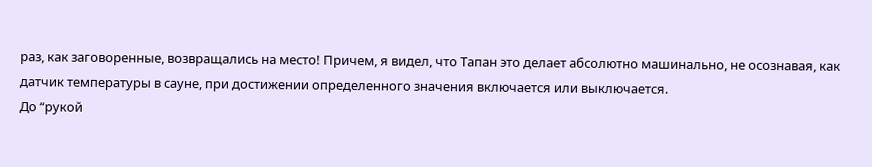раз, как заговоренные, возвращались на место! Причем, я видел, что Тапан это делает абсолютно машинально, не осознавая, как датчик температуры в сауне, при достижении определенного значения включается или выключается.
До “рукой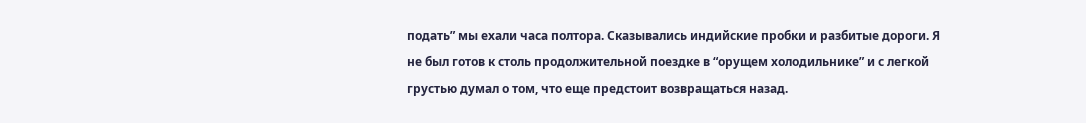подать” мы ехали часа полтора. Сказывались индийские пробки и разбитые дороги. Я не был готов к столь продолжительной поездке в “орущем холодильнике” и с легкой грустью думал о том, что еще предстоит возвращаться назад.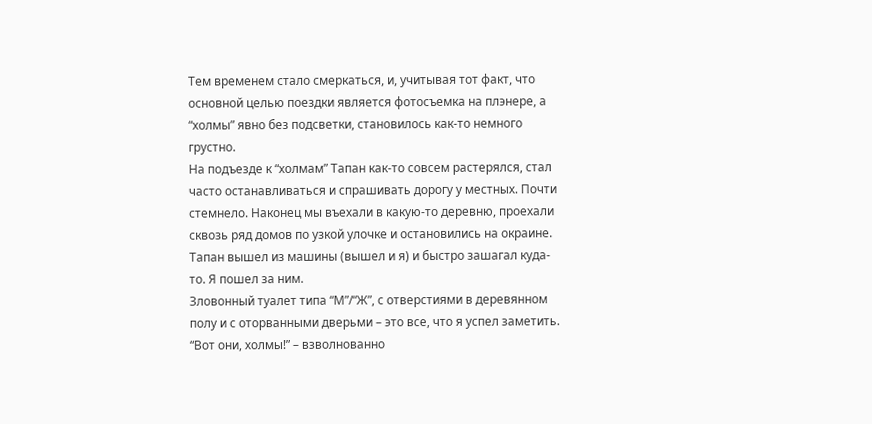Тем временем стало смеркаться, и, учитывая тот факт, что основной целью поездки является фотосъемка на плэнере, а “холмы” явно без подсветки, становилось как-то немного грустно.
На подъезде к “холмам” Тапан как-то совсем растерялся, стал часто останавливаться и спрашивать дорогу у местных. Почти стемнело. Наконец мы въехали в какую-то деревню, проехали сквозь ряд домов по узкой улочке и остановились на окраине. Тапан вышел из машины (вышел и я) и быстро зашагал куда-то. Я пошел за ним.
Зловонный туалет типа “М”/“Ж”, с отверстиями в деревянном полу и с оторванными дверьми – это все, что я успел заметить.
“Вот они, холмы!” – взволнованно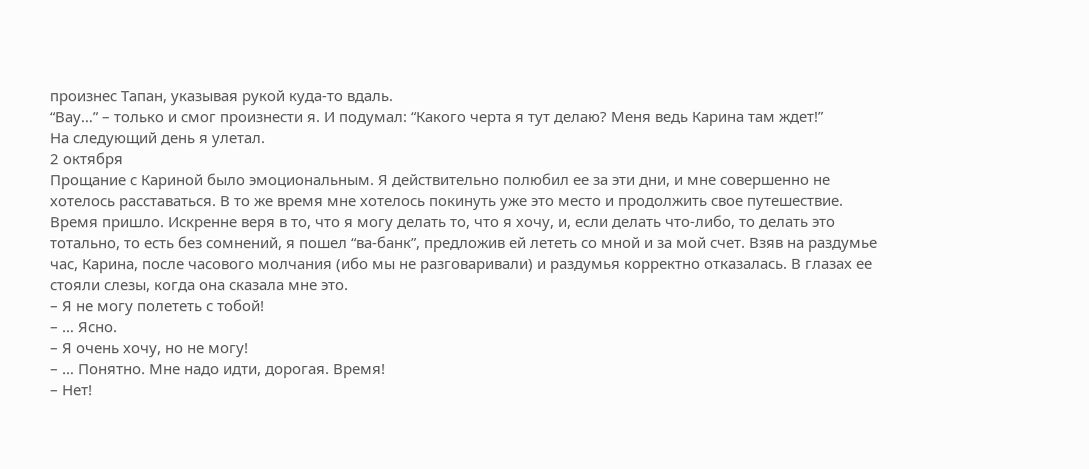произнес Тапан, указывая рукой куда-то вдаль.
“Вау…” – только и смог произнести я. И подумал: “Какого черта я тут делаю? Меня ведь Карина там ждет!”
На следующий день я улетал.
2 октября
Прощание с Кариной было эмоциональным. Я действительно полюбил ее за эти дни, и мне совершенно не хотелось расставаться. В то же время мне хотелось покинуть уже это место и продолжить свое путешествие. Время пришло. Искренне веря в то, что я могу делать то, что я хочу, и, если делать что-либо, то делать это тотально, то есть без сомнений, я пошел “ва-банк”, предложив ей лететь со мной и за мой счет. Взяв на раздумье час, Карина, после часового молчания (ибо мы не разговаривали) и раздумья корректно отказалась. В глазах ее стояли слезы, когда она сказала мне это.
– Я не могу полететь с тобой!
– … Ясно.
– Я очень хочу, но не могу!
– … Понятно. Мне надо идти, дорогая. Время!
– Нет!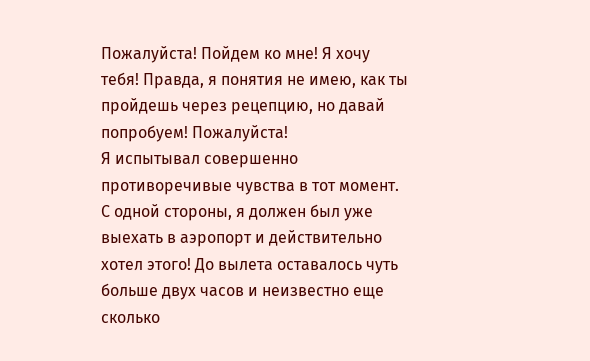Пожалуйста! Пойдем ко мне! Я хочу тебя! Правда, я понятия не имею, как ты пройдешь через рецепцию, но давай попробуем! Пожалуйста!
Я испытывал совершенно противоречивые чувства в тот момент. С одной стороны, я должен был уже выехать в аэропорт и действительно хотел этого! До вылета оставалось чуть больше двух часов и неизвестно еще сколько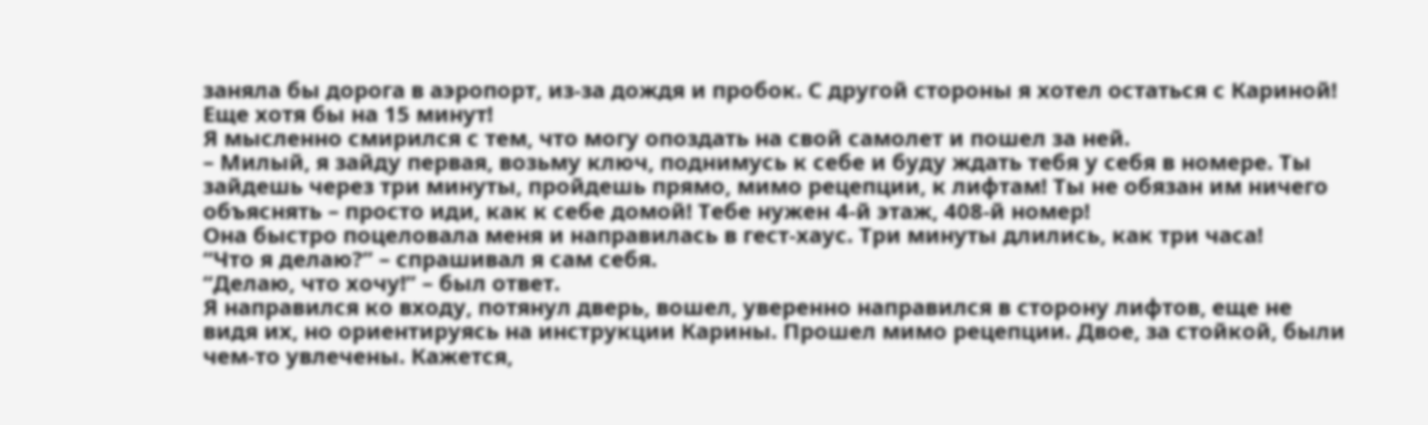заняла бы дорога в аэропорт, из-за дождя и пробок. С другой стороны я хотел остаться с Кариной! Еще хотя бы на 15 минут!
Я мысленно смирился с тем, что могу опоздать на свой самолет и пошел за ней.
– Милый, я зайду первая, возьму ключ, поднимусь к себе и буду ждать тебя у себя в номере. Ты зайдешь через три минуты, пройдешь прямо, мимо рецепции, к лифтам! Ты не обязан им ничего объяснять – просто иди, как к себе домой! Тебе нужен 4-й этаж, 408-й номер!
Она быстро поцеловала меня и направилась в гест-хаус. Три минуты длились, как три часа!
“Что я делаю?” – спрашивал я сам себя.
“Делаю, что хочу!” – был ответ.
Я направился ко входу, потянул дверь, вошел, уверенно направился в сторону лифтов, еще не видя их, но ориентируясь на инструкции Карины. Прошел мимо рецепции. Двое, за стойкой, были чем-то увлечены. Кажется,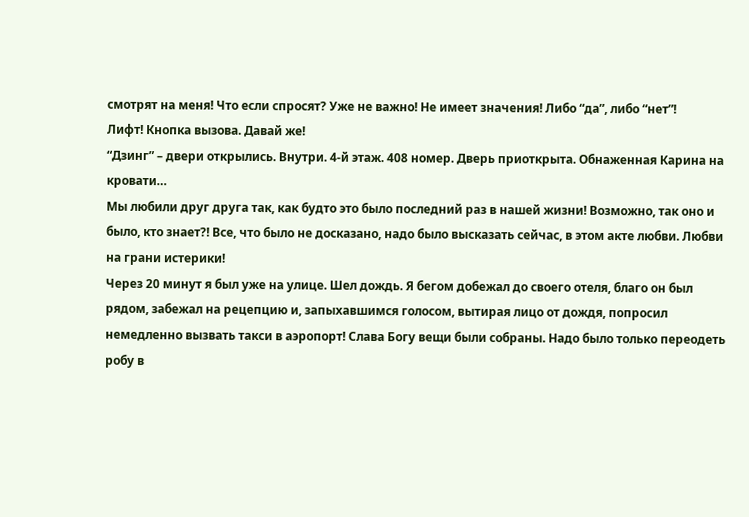смотрят на меня! Что если спросят? Уже не важно! Не имеет значения! Либо “да”, либо “нет”!
Лифт! Кнопка вызова. Давай же!
“Дзинг” – двери открылись. Внутри. 4-й этаж. 408 номер. Дверь приоткрыта. Обнаженная Карина на кровати…
Мы любили друг друга так, как будто это было последний раз в нашей жизни! Возможно, так оно и было, кто знает?! Все, что было не досказано, надо было высказать сейчас, в этом акте любви. Любви на грани истерики!
Через 20 минут я был уже на улице. Шел дождь. Я бегом добежал до своего отеля, благо он был рядом, забежал на рецепцию и, запыхавшимся голосом, вытирая лицо от дождя, попросил немедленно вызвать такси в аэропорт! Слава Богу вещи были собраны. Надо было только переодеть робу в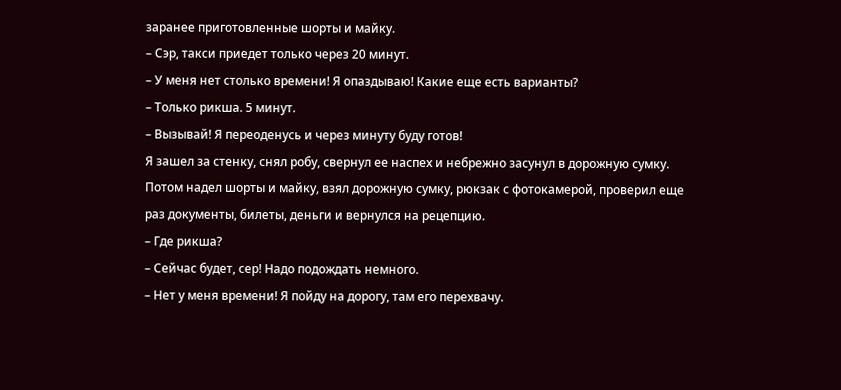заранее приготовленные шорты и майку.
– Сэр, такси приедет только через 20 минут.
– У меня нет столько времени! Я опаздываю! Какие еще есть варианты?
– Только рикша. 5 минут.
– Вызывай! Я переоденусь и через минуту буду готов!
Я зашел за стенку, снял робу, свернул ее наспех и небрежно засунул в дорожную сумку. Потом надел шорты и майку, взял дорожную сумку, рюкзак с фотокамерой, проверил еще раз документы, билеты, деньги и вернулся на рецепцию.
– Где рикша?
– Сейчас будет, сер! Надо подождать немного.
– Нет у меня времени! Я пойду на дорогу, там его перехвачу.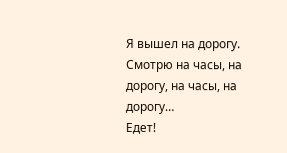Я вышел на дорогу. Смотрю на часы, на дорогу, на часы, на дорогу…
Едет!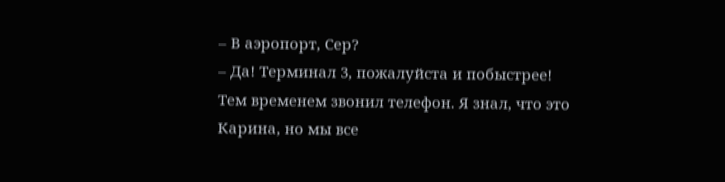– В аэропорт, Сер?
– Да! Терминал 3, пожалуйста и побыстрее!
Тем временем звонил телефон. Я знал, что это Карина, но мы все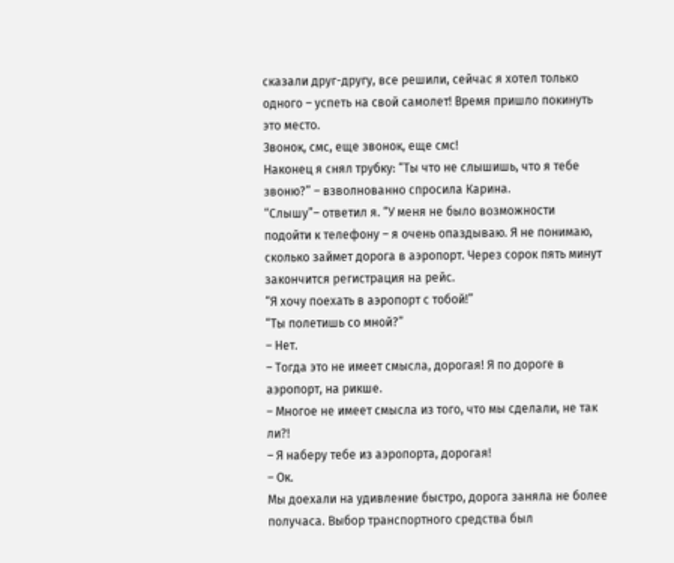сказали друг-другу, все решили, сейчас я хотел только одного – успеть на свой самолет! Время пришло покинуть это место.
Звонок, смс, еще звонок, еще смс!
Наконец я снял трубку: “Ты что не слышишь, что я тебе звоню?” – взволнованно спросила Карина.
“Слышу”– ответил я. “У меня не было возможности подойти к телефону – я очень опаздываю. Я не понимаю, сколько займет дорога в аэропорт. Через сорок пять минут закончится регистрация на рейс.
“Я хочу поехать в аэропорт с тобой!”
“Ты полетишь со мной?”
– Нет.
– Тогда это не имеет смысла, дорогая! Я по дороге в аэропорт, на рикше.
– Многое не имеет смысла из того, что мы сделали, не так ли?!
– Я наберу тебе из аэропорта, дорогая!
– Ок.
Мы доехали на удивление быстро, дорога заняла не более получаса. Выбор транспортного средства был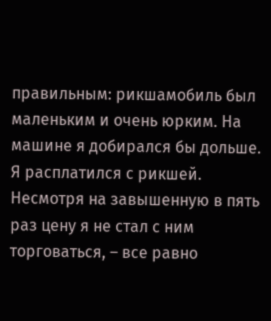правильным: рикшамобиль был маленьким и очень юрким. На машине я добирался бы дольше.
Я расплатился с рикшей. Несмотря на завышенную в пять раз цену я не стал с ним торговаться, – все равно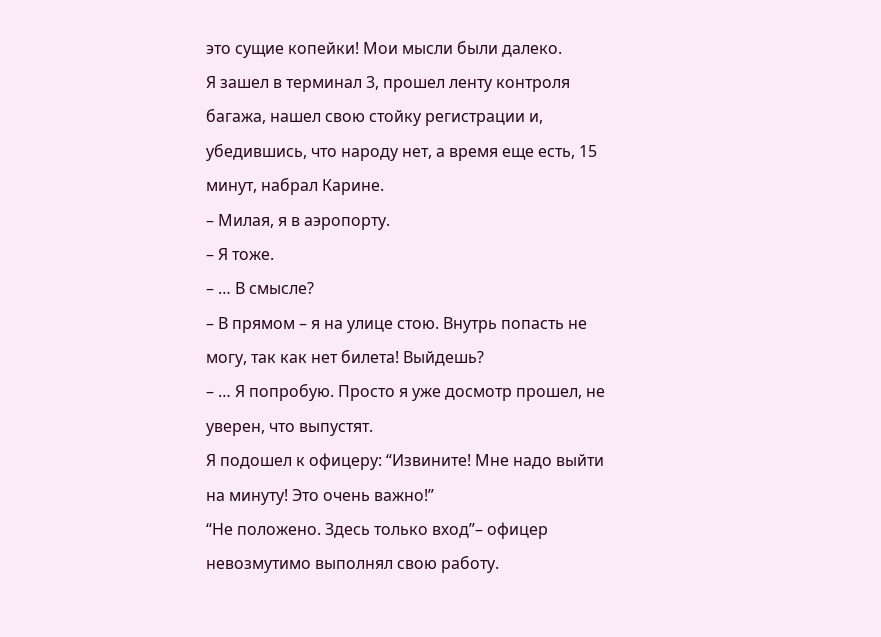это сущие копейки! Мои мысли были далеко.
Я зашел в терминал 3, прошел ленту контроля багажа, нашел свою стойку регистрации и, убедившись, что народу нет, а время еще есть, 15 минут, набрал Карине.
– Милая, я в аэропорту.
– Я тоже.
– … В смысле?
– В прямом – я на улице стою. Внутрь попасть не могу, так как нет билета! Выйдешь?
– … Я попробую. Просто я уже досмотр прошел, не уверен, что выпустят.
Я подошел к офицеру: “Извините! Мне надо выйти на минуту! Это очень важно!”
“Не положено. Здесь только вход”– офицер невозмутимо выполнял свою работу.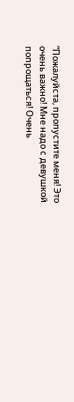“Пожалуйста, пропустите меня! Это очень важно! Мне надо с девушкой попрощаться! Очень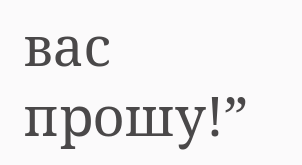вас прошу!”